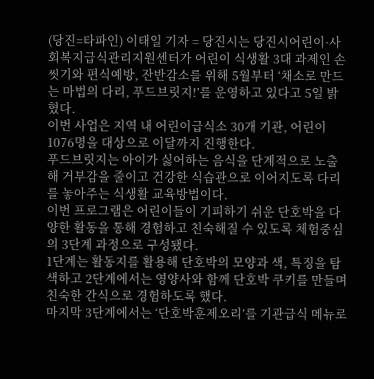(당진=타파인) 이태일 기자 = 당진시는 당진시어린이·사회복지급식관리지원센터가 어린이 식생활 3대 과제인 손씻기와 편식예방, 잔반감소를 위해 5월부터 ‘채소로 만드는 마법의 다리, 푸드브릿지!’를 운영하고 있다고 5일 밝혔다.
이번 사업은 지역 내 어린이급식소 30개 기관, 어린이 1076명을 대상으로 이달까지 진행한다.
푸드브릿지는 아이가 싫어하는 음식을 단계적으로 노출해 거부감을 줄이고 건강한 식습관으로 이어지도록 다리를 놓아주는 식생활 교육방법이다.
이번 프로그램은 어린이들이 기피하기 쉬운 단호박을 다양한 활동을 통해 경험하고 친숙해질 수 있도록 체험중심의 3단계 과정으로 구성됐다.
1단계는 활동지를 활용해 단호박의 모양과 색, 특징을 탐색하고 2단계에서는 영양사와 함께 단호박 쿠키를 만들며 친숙한 간식으로 경험하도록 했다.
마지막 3단계에서는 ‘단호박훈제오리’를 기관급식 메뉴로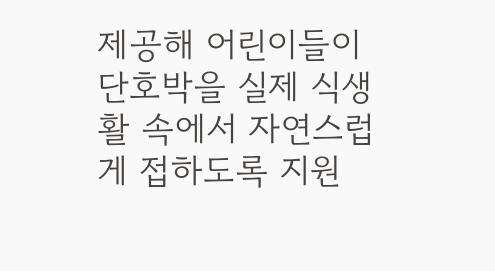제공해 어린이들이 단호박을 실제 식생활 속에서 자연스럽게 접하도록 지원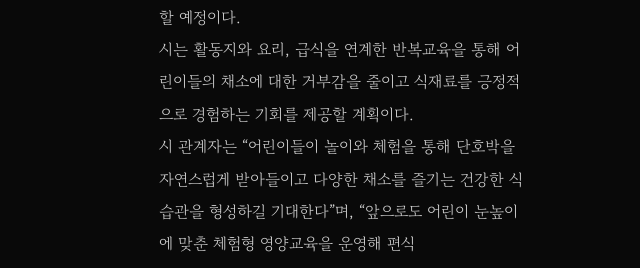할 예정이다.
시는 활동지와 요리, 급식을 연계한 반복교육을 통해 어린이들의 채소에 대한 거부감을 줄이고 식재료를 긍정적으로 경험하는 기회를 제공할 계획이다.
시 관계자는 “어린이들이 놀이와 체험을 통해 단호박을 자연스럽게 받아들이고 다양한 채소를 즐기는 건강한 식습관을 형성하길 기대한다”며, “앞으로도 어린이 눈높이에 맞춘 체험형 영양교육을 운영해 편식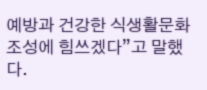예방과 건강한 식생활문화 조성에 힘쓰겠다”고 말했다.